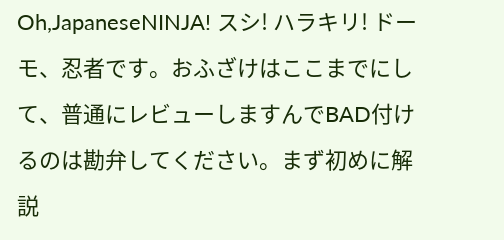Oh,JapaneseNINJA! スシ! ハラキリ! ドーモ、忍者です。おふざけはここまでにして、普通にレビューしますんでBAD付けるのは勘弁してください。まず初めに解説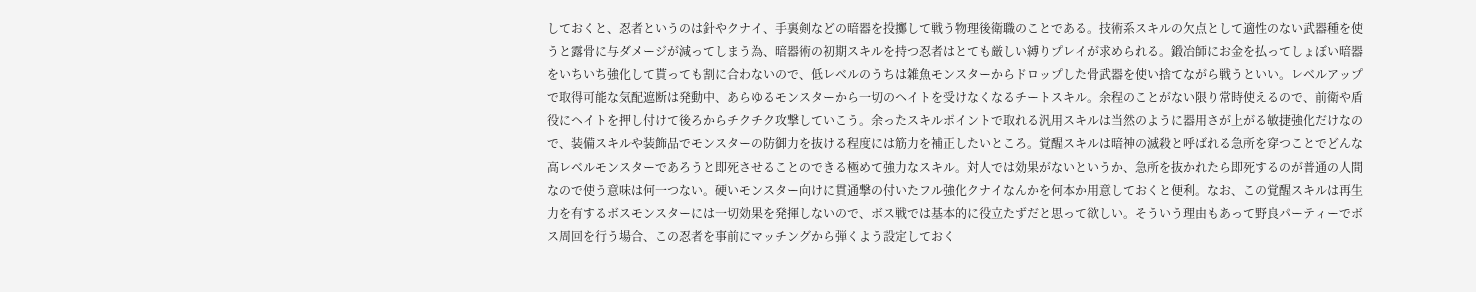しておくと、忍者というのは針やクナイ、手裏剣などの暗器を投擲して戦う物理後衛職のことである。技術系スキルの欠点として適性のない武器種を使うと露骨に与ダメージが減ってしまう為、暗器術の初期スキルを持つ忍者はとても厳しい縛りプレイが求められる。鍛冶師にお金を払ってしょぼい暗器をいちいち強化して貰っても割に合わないので、低レベルのうちは雑魚モンスターからドロップした骨武器を使い捨てながら戦うといい。レベルアップで取得可能な気配遮断は発動中、あらゆるモンスターから一切のヘイトを受けなくなるチートスキル。余程のことがない限り常時使えるので、前衛や盾役にヘイトを押し付けて後ろからチクチク攻撃していこう。余ったスキルポイントで取れる汎用スキルは当然のように器用さが上がる敏捷強化だけなので、装備スキルや装飾品でモンスターの防御力を抜ける程度には筋力を補正したいところ。覚醒スキルは暗神の滅殺と呼ばれる急所を穿つことでどんな高レベルモンスターであろうと即死させることのできる極めて強力なスキル。対人では効果がないというか、急所を抜かれたら即死するのが普通の人間なので使う意味は何一つない。硬いモンスター向けに貫通撃の付いたフル強化クナイなんかを何本か用意しておくと便利。なお、この覚醒スキルは再生力を有するボスモンスターには一切効果を発揮しないので、ボス戦では基本的に役立たずだと思って欲しい。そういう理由もあって野良パーティーでボス周回を行う場合、この忍者を事前にマッチングから弾くよう設定しておく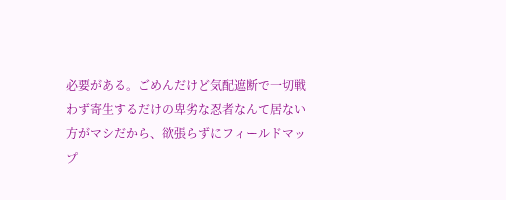必要がある。ごめんだけど気配遮断で一切戦わず寄生するだけの卑劣な忍者なんて居ない方がマシだから、欲張らずにフィールドマップ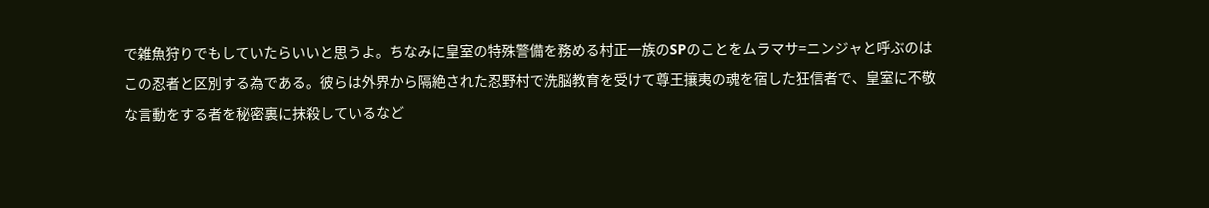で雑魚狩りでもしていたらいいと思うよ。ちなみに皇室の特殊警備を務める村正一族のSPのことをムラマサ=ニンジャと呼ぶのはこの忍者と区別する為である。彼らは外界から隔絶された忍野村で洗脳教育を受けて尊王攘夷の魂を宿した狂信者で、皇室に不敬な言動をする者を秘密裏に抹殺しているなど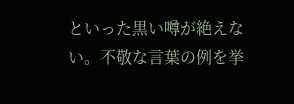といった黒い噂が絶えない。不敬な言葉の例を挙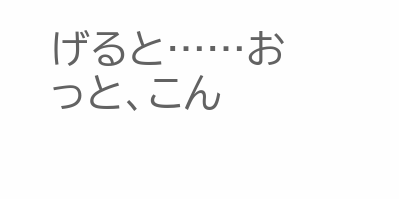げると……おっと、こん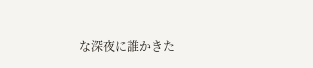な深夜に誰かきた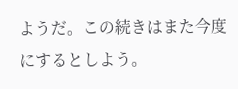ようだ。この続きはまた今度にするとしよう。